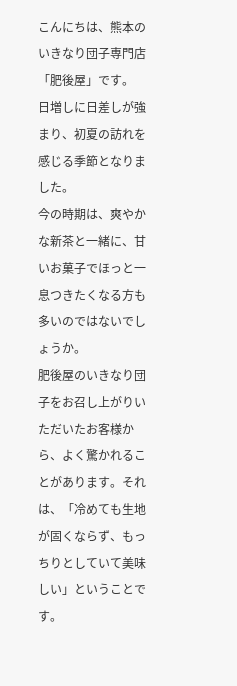こんにちは、熊本のいきなり団子専門店「肥後屋」です。
日増しに日差しが強まり、初夏の訪れを感じる季節となりました。
今の時期は、爽やかな新茶と一緒に、甘いお菓子でほっと一息つきたくなる方も多いのではないでしょうか。
肥後屋のいきなり団子をお召し上がりいただいたお客様から、よく驚かれることがあります。それは、「冷めても生地が固くならず、もっちりとしていて美味しい」ということです。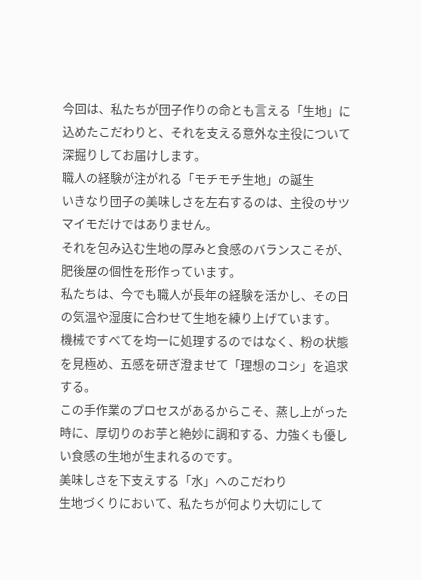今回は、私たちが団子作りの命とも言える「生地」に込めたこだわりと、それを支える意外な主役について深掘りしてお届けします。
職人の経験が注がれる「モチモチ生地」の誕生
いきなり団子の美味しさを左右するのは、主役のサツマイモだけではありません。
それを包み込む生地の厚みと食感のバランスこそが、肥後屋の個性を形作っています。
私たちは、今でも職人が長年の経験を活かし、その日の気温や湿度に合わせて生地を練り上げています。
機械ですべてを均一に処理するのではなく、粉の状態を見極め、五感を研ぎ澄ませて「理想のコシ」を追求する。
この手作業のプロセスがあるからこそ、蒸し上がった時に、厚切りのお芋と絶妙に調和する、力強くも優しい食感の生地が生まれるのです。
美味しさを下支えする「水」へのこだわり
生地づくりにおいて、私たちが何より大切にして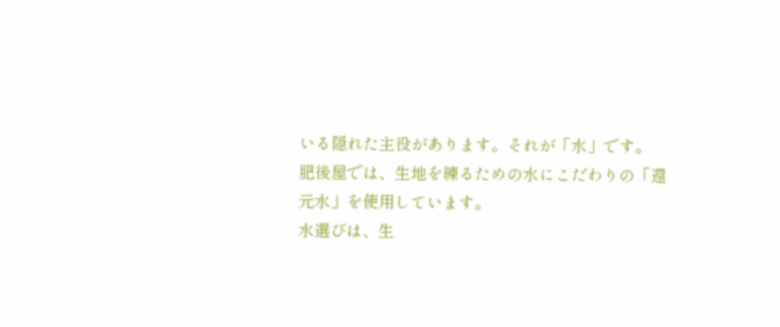いる隠れた主役があります。それが「水」です。
肥後屋では、生地を練るための水にこだわりの「還元水」を使用しています。
水選びは、生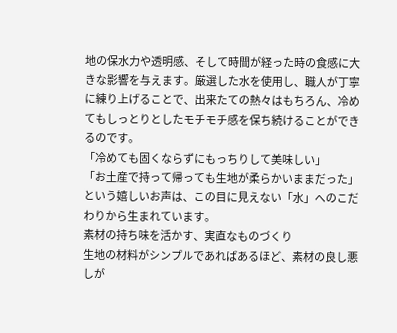地の保水力や透明感、そして時間が経った時の食感に大きな影響を与えます。厳選した水を使用し、職人が丁寧に練り上げることで、出来たての熱々はもちろん、冷めてもしっとりとしたモチモチ感を保ち続けることができるのです。
「冷めても固くならずにもっちりして美味しい」
「お土産で持って帰っても生地が柔らかいままだった」という嬉しいお声は、この目に見えない「水」へのこだわりから生まれています。
素材の持ち味を活かす、実直なものづくり
生地の材料がシンプルであればあるほど、素材の良し悪しが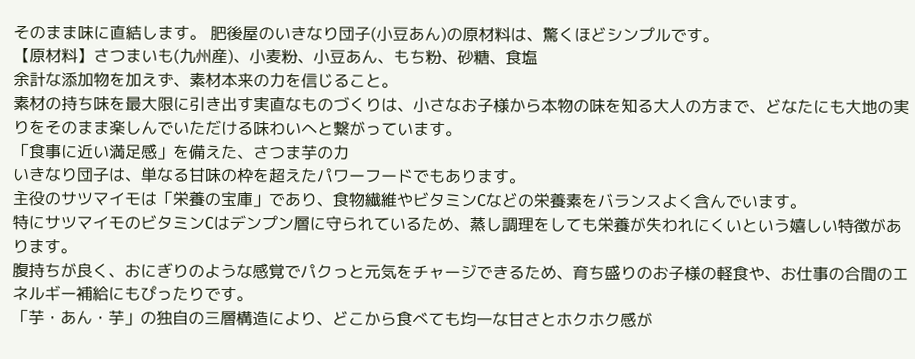そのまま味に直結します。 肥後屋のいきなり団子(小豆あん)の原材料は、驚くほどシンプルです。
【原材料】さつまいも(九州産)、小麦粉、小豆あん、もち粉、砂糖、食塩
余計な添加物を加えず、素材本来の力を信じること。
素材の持ち味を最大限に引き出す実直なものづくりは、小さなお子様から本物の味を知る大人の方まで、どなたにも大地の実りをそのまま楽しんでいただける味わいへと繋がっています。
「食事に近い満足感」を備えた、さつま芋の力
いきなり団子は、単なる甘味の枠を超えたパワーフードでもあります。
主役のサツマイモは「栄養の宝庫」であり、食物繊維やビタミンCなどの栄養素をバランスよく含んでいます。
特にサツマイモのビタミンCはデンプン層に守られているため、蒸し調理をしても栄養が失われにくいという嬉しい特徴があります。
腹持ちが良く、おにぎりのような感覚でパクっと元気をチャージできるため、育ち盛りのお子様の軽食や、お仕事の合間のエネルギー補給にもぴったりです。
「芋・あん・芋」の独自の三層構造により、どこから食べても均一な甘さとホクホク感が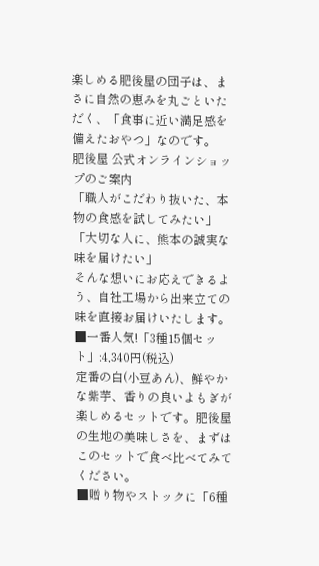楽しめる肥後屋の団子は、まさに自然の恵みを丸ごといただく、「食事に近い満足感を備えたおやつ」なのです。
肥後屋 公式オンラインショップのご案内
「職人がこだわり抜いた、本物の食感を試してみたい」
「大切な人に、熊本の誠実な味を届けたい」
そんな想いにお応えできるよう、自社工場から出来立ての味を直接お届けいたします。
■一番人気!「3種15個セット」:4,340円(税込)
定番の白(小豆あん)、鮮やかな紫芋、香りの良いよもぎが楽しめるセットです。肥後屋の生地の美味しさを、まずはこのセットで食べ比べてみてください。
■贈り物やストックに「6種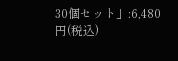30個セット」:6,480円(税込)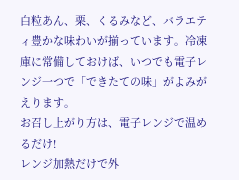白粒あん、栗、くるみなど、バラエティ豊かな味わいが揃っています。冷凍庫に常備しておけば、いつでも電子レンジ一つで「できたての味」がよみがえります。
お召し上がり方は、電子レンジで温めるだけ!
レンジ加熱だけで外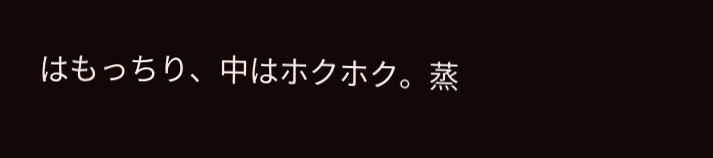はもっちり、中はホクホク。蒸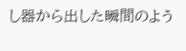し器から出した瞬間のよう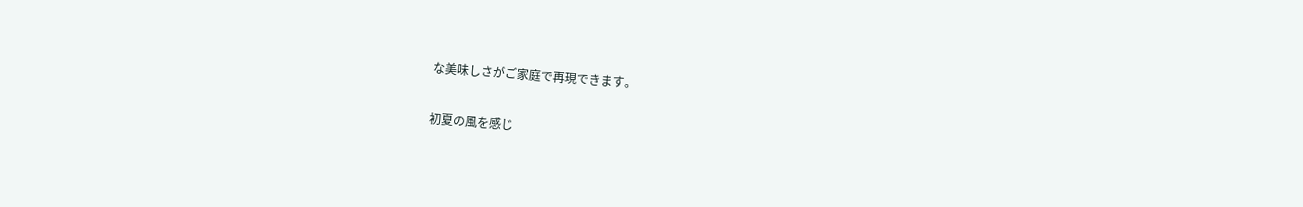な美味しさがご家庭で再現できます。

初夏の風を感じ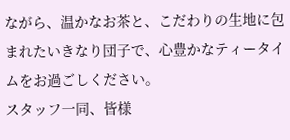ながら、温かなお茶と、こだわりの生地に包まれたいきなり団子で、心豊かなティータイムをお過ごしください。
スタッフ一同、皆様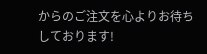からのご注文を心よりお待ちしております!